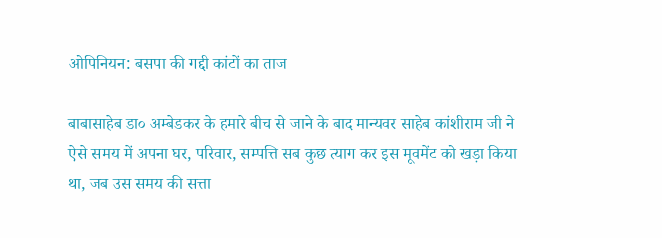ओपिनियन: बसपा की गद्दी कांटों का ताज

बाबासाहेब डा० अम्बेडकर के हमारे बीच से जाने के बाद मान्यवर साहेब कांशीराम जी ने ऐसे समय में अपना घर, परिवार, सम्पत्ति सब कुछ त्याग कर इस मूवमेंट को खड़ा किया था, जब उस समय की सत्ता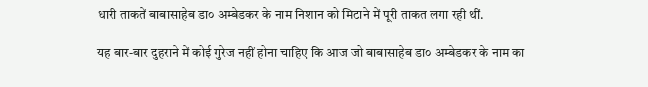धारी ताकतें बाबासाहेब डा० अम्बेडकर के नाम निशान को मिटाने में पूरी ताकत लगा रही थीं.

यह बार-बार दुहराने में कोई गुरेज नहीं होना चाहिए कि आज जो बाबासाहेब डा० अम्बेडकर के नाम का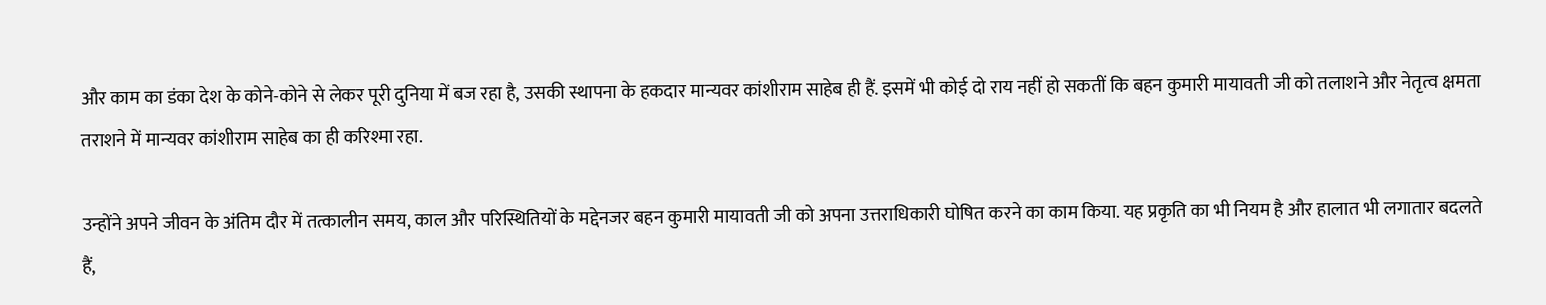और काम का डंका देश के कोने-कोने से लेकर पूरी दुनिया में बज रहा है, उसकी स्थापना के हकदार मान्यवर कांशीराम साहेब ही हैं. इसमें भी कोई दो राय नहीं हो सकतीं कि बहन कुमारी मायावती जी को तलाशने और नेतृत्व क्षमता तराशने में मान्यवर कांशीराम साहेब का ही करिश्मा रहा.

उन्होंने अपने जीवन के अंतिम दौर में तत्कालीन समय, काल और परिस्थितियों के मद्देनजर बहन कुमारी मायावती जी को अपना उत्तराधिकारी घोषित करने का काम किया. यह प्रकृति का भी नियम है और हालात भी लगातार बदलते हैं,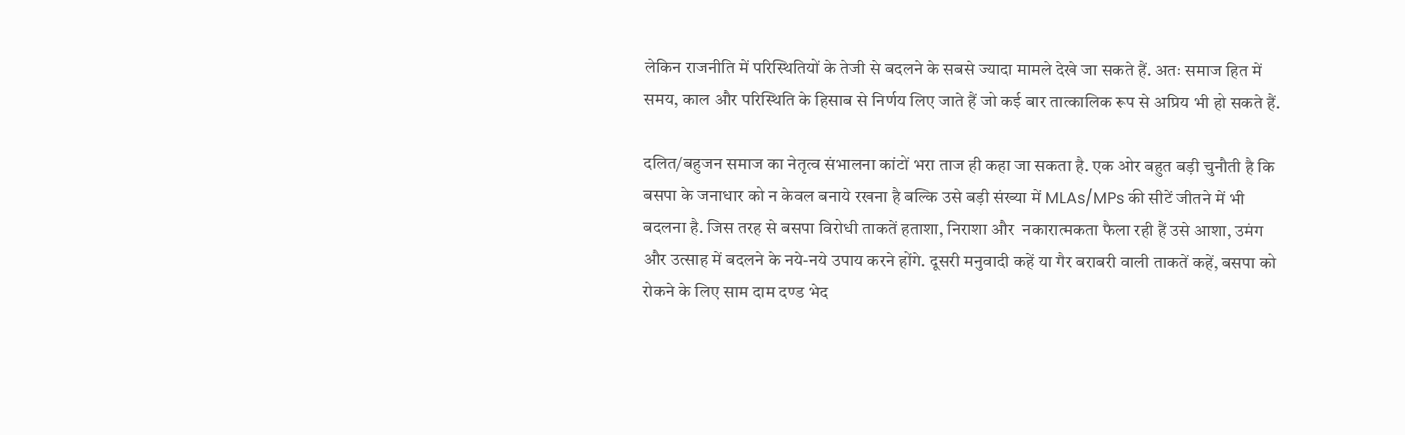लेकिन राजनीति में परिस्थितियों के तेजी से बदलने के सबसे ज्यादा मामले देखे जा सकते हैं. अतः समाज हित में समय, काल और परिस्थिति के हिसाब से निर्णय लिए जाते हैं जो कई बार तात्कालिक रूप से अप्रिय भी हो सकते हैं.

दलित/बहुजन समाज का नेतृत्व संभालना कांटों भरा ताज ही कहा जा सकता है. एक ओर बहुत बड़ी चुनौती है कि बसपा के जनाधार को न केवल बनाये रखना है बल्कि उसे बड़ी संख्या में MLAs/MPs की सीटें जीतने में भी बदलना है. जिस तरह से बसपा विरोधी ताकतें हताशा, निराशा और  नकारात्मकता फैला रही हैं उसे आशा, उमंग और उत्साह में बदलने के नये-नये उपाय करने होंगे. दूसरी मनुवादी कहें या गैर बराबरी वाली ताकतें कहें, बसपा को रोकने के लिए साम दाम दण्ड भेद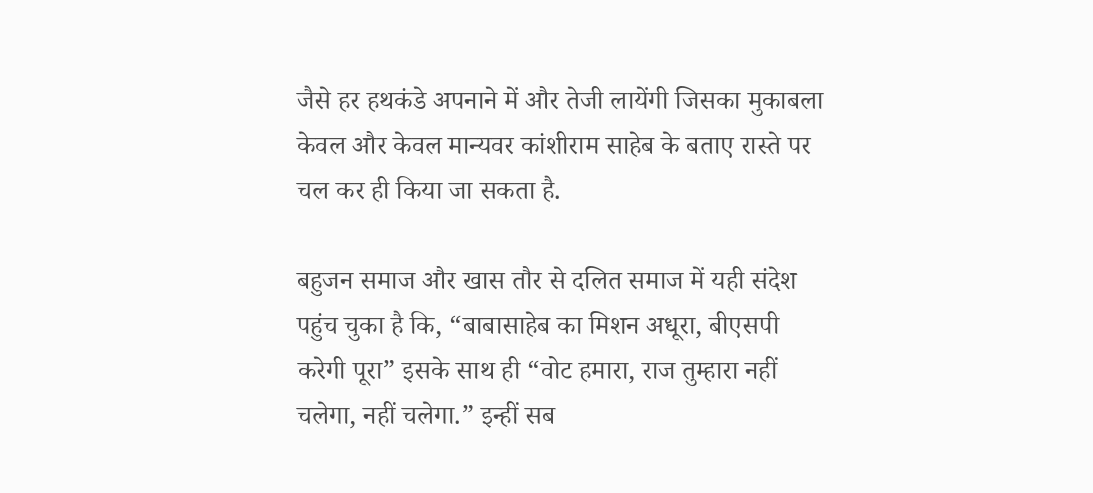जैसे हर हथकंडे अपनाने में और तेजी लायेंगी जिसका मुकाबला केवल और केवल मान्यवर कांशीराम साहेब के बताए रास्ते पर चल कर ही किया जा सकता है.

बहुजन समाज और खास तौर से दलित समाज में यही संदेश पहुंच चुका है कि, “बाबासाहेब का मिशन अधूरा, बीएसपी करेगी पूरा” इसके साथ ही “वोट हमारा, राज तुम्हारा नहीं चलेगा, नहीं चलेगा.” इन्हीं सब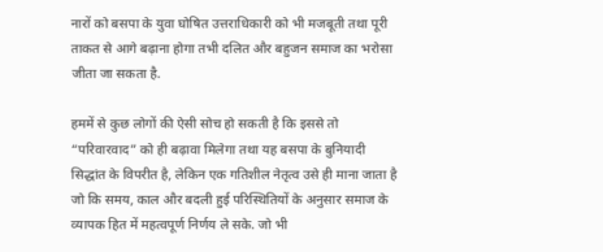नारों को बसपा के युवा घोषित उत्तराधिकारी को भी मजबूती तथा पूरी ताकत से आगे बढ़ाना होगा तभी दलित और बहुजन समाज का भरोसा जीता जा सकता है.

हममें से कुछ लोगों की ऐसी सोच हो सकती है कि इससे तो “परिवारवाद” को ही बढ़ावा मिलेगा तथा यह बसपा के बुनियादी सिद्धांत के विपरीत है, लेकिन एक गतिशील नेतृत्व उसे ही माना जाता है जो कि समय, काल और बदली हुई परिस्थितियों के अनुसार समाज के व्यापक हित में महत्वपूर्ण निर्णय ले सके. जो भी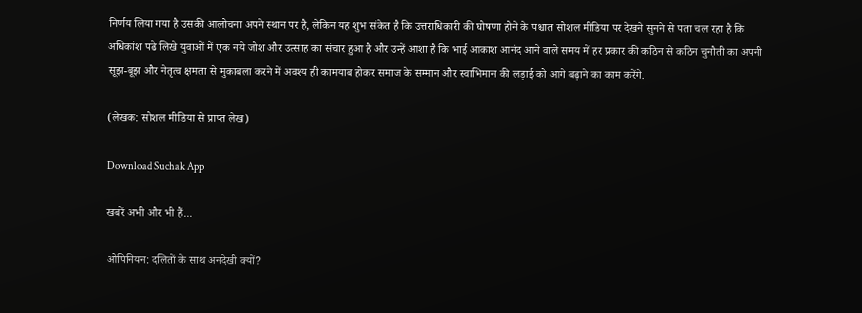निर्णय लिया गया है उसकी आलोचना अपने स्थान पर है, लेकिन यह शुभ संकेत है कि उत्तराधिकारी की घोषणा होने के पश्चात सोशल मीडिया पर देखने सुनने से पता चल रहा है कि अधिकांश पढे लिखे युवाओं में एक नये जोश और उत्साह का संचार हुआ है और उन्हें आशा है कि भाई आकाश आनंद आने वाले समय में हर प्रकार की कठिन से कठिन चुनौती का अपनी सूझ-बूझ और नेतृत्व क्षमता से मुकाबला करने में अवश्य ही कामयाब होकर समाज के सम्मान और स्वाभिमान की लड़ाई को आगे बढ़ाने का काम करेंगे.

(लेखक: सोशल मीडिया से प्राप्त लेख)

Download Suchak App

खबरें अभी और भी हैं...

ओपिनियन: दलितों के साथ अनदेखी क्यों?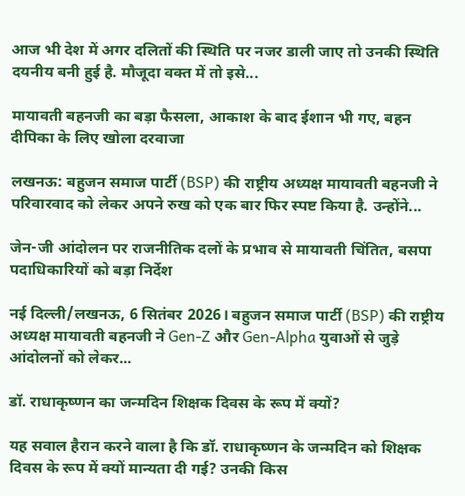आज भी देश में अगर दलितों की स्थिति पर नजर डाली जाए तो उनकी स्थिति दयनीय बनी हुई है. मौजूदा वक्त में तो इसे...

मायावती बहनजी का बड़ा फैसला, आकाश के बाद ईशान भी गए, बहन दीपिका के लिए खोला दरवाजा

लखनऊ: बहुजन समाज पार्टी (BSP) की राष्ट्रीय अध्यक्ष मायावती बहनजी ने परिवारवाद को लेकर अपने रुख को एक बार फिर स्पष्ट किया है. उन्होंने...

जेन-जी आंदोलन पर राजनीतिक दलों के प्रभाव से मायावती चिंतित, बसपा पदाधिकारियों को बड़ा निर्देश

नई दिल्ली/लखनऊ, 6 सितंबर 2026। बहुजन समाज पार्टी (BSP) की राष्ट्रीय अध्यक्ष मायावती बहनजी ने Gen-Z और Gen-Alpha युवाओं से जुड़े आंदोलनों को लेकर...

डॉ. राधाकृष्णन का जन्मदिन शिक्षक दिवस के रूप में क्यों?

यह सवाल हैरान करने वाला है कि डॉ. राधाकृष्णन के जन्मदिन को शिक्षक दिवस के रूप में क्यों मान्यता दी गई? उनकी किस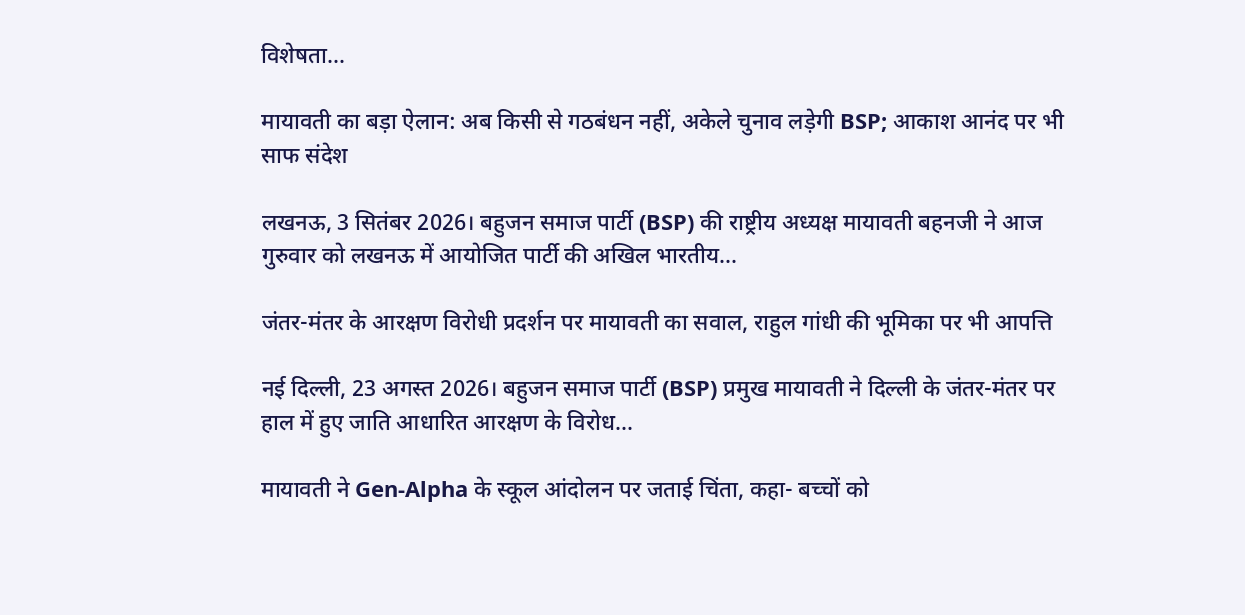विशेषता...

मायावती का बड़ा ऐलान: अब किसी से गठबंधन नहीं, अकेले चुनाव लड़ेगी BSP; आकाश आनंद पर भी साफ संदेश

लखनऊ, 3 सितंबर 2026। बहुजन समाज पार्टी (BSP) की राष्ट्रीय अध्यक्ष मायावती बहनजी ने आज गुरुवार को लखनऊ में आयोजित पार्टी की अखिल भारतीय...

जंतर-मंतर के आरक्षण विरोधी प्रदर्शन पर मायावती का सवाल, राहुल गांधी की भूमिका पर भी आपत्ति

नई दिल्ली, 23 अगस्त 2026। बहुजन समाज पार्टी (BSP) प्रमुख मायावती ने दिल्ली के जंतर-मंतर पर हाल में हुए जाति आधारित आरक्षण के विरोध...

मायावती ने Gen-Alpha के स्कूल आंदोलन पर जताई चिंता, कहा- बच्चों को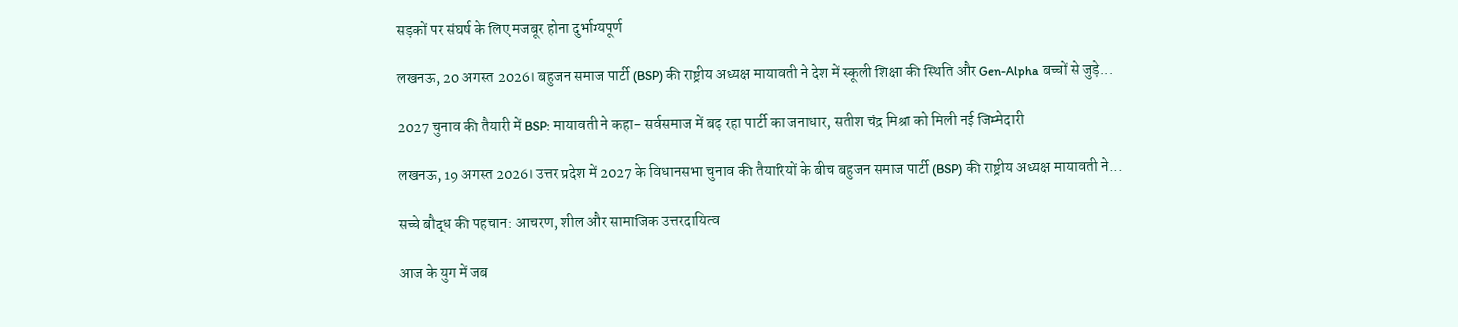सड़कों पर संघर्ष के लिए मजबूर होना दुर्भाग्यपूर्ण

लखनऊ, 20 अगस्त 2026। बहुजन समाज पार्टी (BSP) की राष्ट्रीय अध्यक्ष मायावती ने देश में स्कूली शिक्षा की स्थिति और Gen-Alpha बच्चों से जुड़े...

2027 चुनाव की तैयारी में BSP: मायावती ने कहा- सर्वसमाज में बढ़ रहा पार्टी का जनाधार, सतीश चंद्र मिश्रा को मिली नई जिम्मेदारी

लखनऊ, 19 अगस्त 2026। उत्तर प्रदेश में 2027 के विधानसभा चुनाव की तैयारियों के बीच बहुजन समाज पार्टी (BSP) की राष्ट्रीय अध्यक्ष मायावती ने...

सच्चे बौद्ध की पहचान: आचरण, शील और सामाजिक उत्तरदायित्व

आज के युग में जब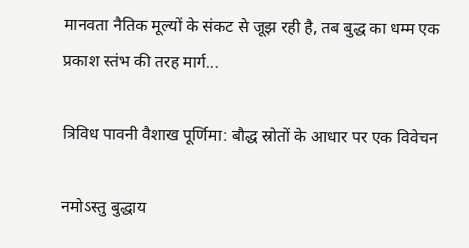मानवता नैतिक मूल्यों के संकट से जूझ रही है, तब बुद्ध का धम्म एक प्रकाश स्तंभ की तरह मार्ग...

त्रिविध पावनी वैशाख पूर्णिमा: बौद्ध स्रोतों के आधार पर एक विवेचन

नमोऽस्तु बुद्धाय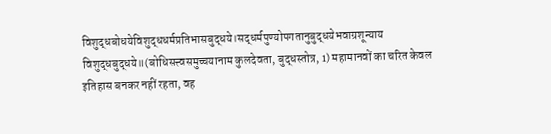विशुद्धबोधयेविशुद्धधर्मप्रतिभासबुद्धये।सद्धर्मपुण्योपगतानुबुद्धयेभवाग्रशून्याय विशुद्धबुद्धये॥(बोधिसत्त्वसमुच्चयानाम कुलदेवता, बुद्धस्तोत्र, 1) महामानवों का चरित केवल इतिहास बनकर नहीं रहता, वह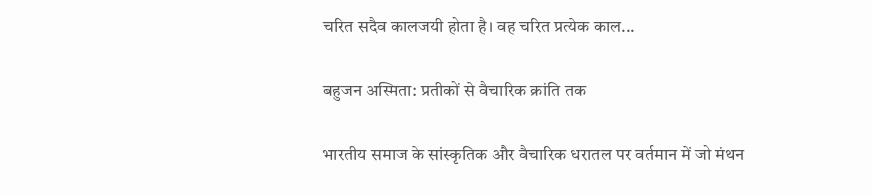चरित सदैव कालजयी होता है। वह चरित प्रत्येक काल...

बहुजन अस्मिता: प्रतीकों से वैचारिक क्रांति तक

भारतीय समाज के सांस्कृतिक और वैचारिक धरातल पर वर्तमान में जो मंथन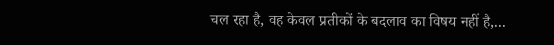चल रहा है, वह केवल प्रतीकों के बदलाव का विषय नहीं है,...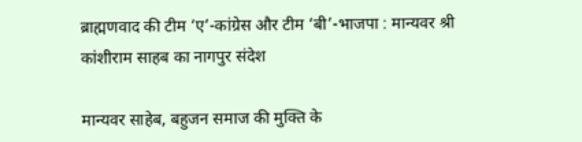ब्राह्मणवाद की टीम ‘ए’-कांग्रेस और टीम ‘बी’-भाजपा : मान्यवर श्री कांशीराम साहब का नागपुर संदेश

मान्यवर साहेब, बहुजन समाज की मुक्ति के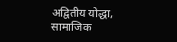अद्वितीय योद्धा, सामाजिक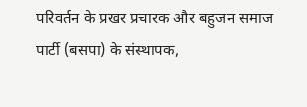परिवर्तन के प्रखर प्रचारक और बहुजन समाज पार्टी (बसपा) के संस्थापक,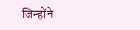जिन्होंने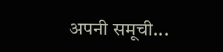अपनी समूची...